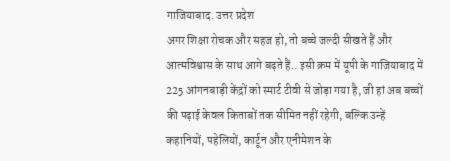गाजियाबाद. उत्तर प्रदेश
अगर शिक्षा रोचक और सहज हो, तो बच्चे जल्दी सीखते हैं और आत्मविश्वास के साथ आगे बढ़ते हैं.. इसी क्रम में यूपी के गाजियाबाद में 225 आंगनबाड़ी केंद्रों को स्मार्ट टीवी से जोड़ा गया है, जी हां अब बच्चों की पढ़ाई केवल किताबों तक सीमित नहीं रहेगी, बल्कि उन्हें कहानियों, पहेलियों, कार्टून और एनीमेशन के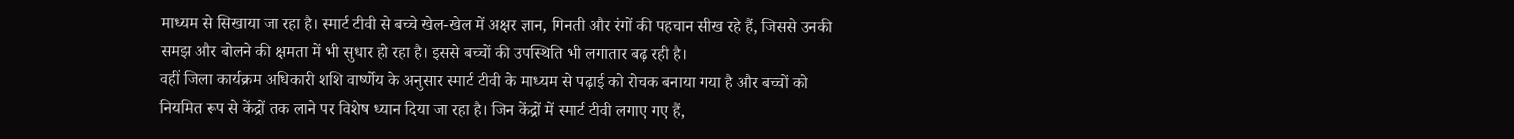माध्यम से सिखाया जा रहा है। स्मार्ट टीवी से बच्चे खेल-खेल में अक्षर ज्ञान, गिनती और रंगों की पहचान सीख रहे हैं, जिससे उनकी समझ और बोलने की क्षमता में भी सुधार हो रहा है। इससे बच्चों की उपस्थिति भी लगातार बढ़ रही है।
वहीं जिला कार्यक्रम अधिकारी शशि वार्ष्णेय के अनुसार स्मार्ट टीवी के माध्यम से पढ़ाई को रोचक बनाया गया है और बच्चों को नियमित रूप से केंद्रों तक लाने पर विशेष ध्यान दिया जा रहा है। जिन केंद्रों में स्मार्ट टीवी लगाए गए हैं,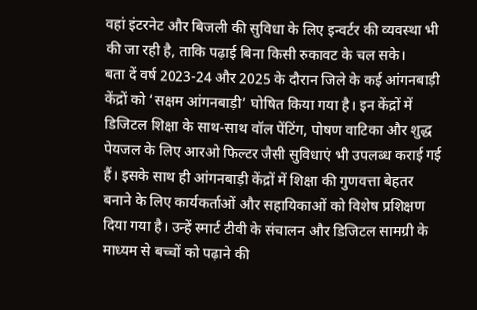वहां इंटरनेट और बिजली की सुविधा के लिए इन्वर्टर की व्यवस्था भी की जा रही है, ताकि पढ़ाई बिना किसी रुकावट के चल सके।
बता दें वर्ष 2023-24 और 2025 के दौरान जिले के कई आंगनबाड़ी केंद्रों को ‘सक्षम आंगनबाड़ी’ घोषित किया गया है। इन केंद्रों में डिजिटल शिक्षा के साथ-साथ वॉल पेंटिंग, पोषण वाटिका और शुद्ध पेयजल के लिए आरओ फिल्टर जैसी सुविधाएं भी उपलब्ध कराई गई हैं। इसके साथ ही आंगनबाड़ी केंद्रों में शिक्षा की गुणवत्ता बेहतर बनाने के लिए कार्यकर्ताओं और सहायिकाओं को विशेष प्रशिक्षण दिया गया है। उन्हें स्मार्ट टीवी के संचालन और डिजिटल सामग्री के माध्यम से बच्चों को पढ़ाने की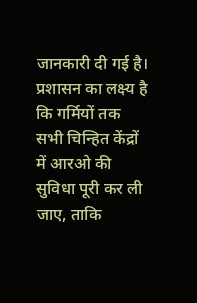जानकारी दी गई है। प्रशासन का लक्ष्य है कि गर्मियों तक सभी चिन्हित केंद्रों में आरओ की सुविधा पूरी कर ली जाए, ताकि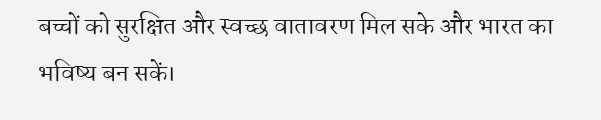बच्चों को सुरक्षित और स्वच्छ वातावरण मिल सके और भारत का भविष्य बन सकें।